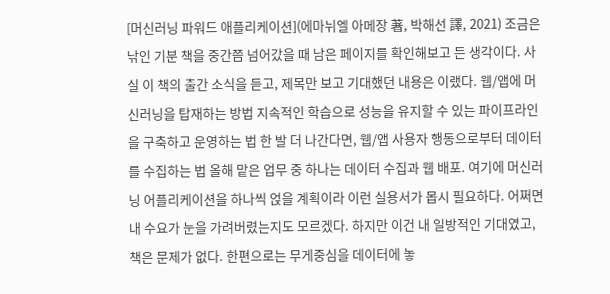[머신러닝 파워드 애플리케이션](에마뉘엘 아메장 著, 박해선 譯, 2021) 조금은 낚인 기분 책을 중간쯤 넘어갔을 때 남은 페이지를 확인해보고 든 생각이다. 사실 이 책의 출간 소식을 듣고, 제목만 보고 기대했던 내용은 이랬다. 웹/앱에 머신러닝을 탑재하는 방법 지속적인 학습으로 성능을 유지할 수 있는 파이프라인을 구축하고 운영하는 법 한 발 더 나간다면, 웹/앱 사용자 행동으로부터 데이터를 수집하는 법 올해 맡은 업무 중 하나는 데이터 수집과 웹 배포. 여기에 머신러닝 어플리케이션을 하나씩 얹을 계획이라 이런 실용서가 몹시 필요하다. 어쩌면 내 수요가 눈을 가려버렸는지도 모르겠다. 하지만 이건 내 일방적인 기대였고, 책은 문제가 없다. 한편으로는 무게중심을 데이터에 놓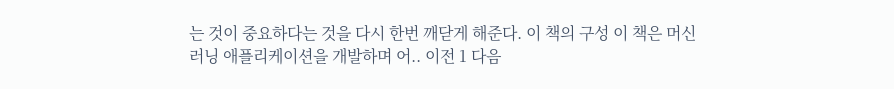는 것이 중요하다는 것을 다시 한번 깨닫게 해준다. 이 책의 구성 이 책은 머신러닝 애플리케이션을 개발하며 어.. 이전 1 다음